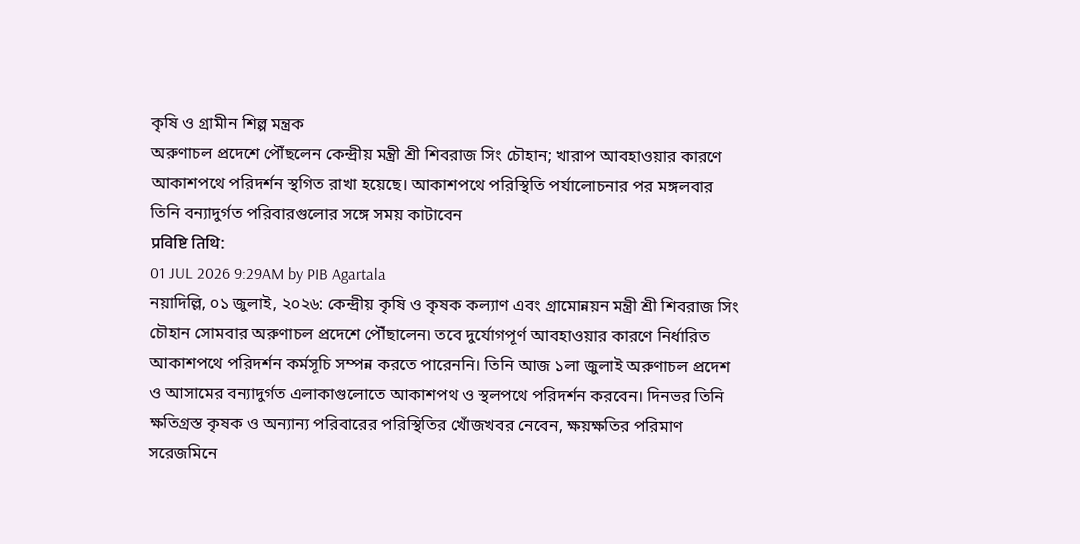কৃষি ও গ্রামীন শিল্প মন্ত্রক
অরুণাচল প্রদেশে পৌঁছলেন কেন্দ্রীয় মন্ত্রী শ্রী শিবরাজ সিং চৌহান; খারাপ আবহাওয়ার কারণে আকাশপথে পরিদর্শন স্থগিত রাখা হয়েছে। আকাশপথে পরিস্থিতি পর্যালোচনার পর মঙ্গলবার তিনি বন্যাদুর্গত পরিবারগুলোর সঙ্গে সময় কাটাবেন
प्रविष्टि तिथि:
01 JUL 2026 9:29AM by PIB Agartala
নয়াদিল্লি, ০১ জুলাই, ২০২৬: কেন্দ্রীয় কৃষি ও কৃষক কল্যাণ এবং গ্রামোন্নয়ন মন্ত্রী শ্রী শিবরাজ সিং চৌহান সোমবার অরুণাচল প্রদেশে পৌঁছালেন৷ তবে দুর্যোগপূর্ণ আবহাওয়ার কারণে নির্ধারিত আকাশপথে পরিদর্শন কর্মসূচি সম্পন্ন করতে পারেননি। তিনি আজ ১লা জুলাই অরুণাচল প্রদেশ ও আসামের বন্যাদুর্গত এলাকাগুলোতে আকাশপথ ও স্থলপথে পরিদর্শন করবেন। দিনভর তিনি ক্ষতিগ্রস্ত কৃষক ও অন্যান্য পরিবারের পরিস্থিতির খোঁজখবর নেবেন, ক্ষয়ক্ষতির পরিমাণ সরেজমিনে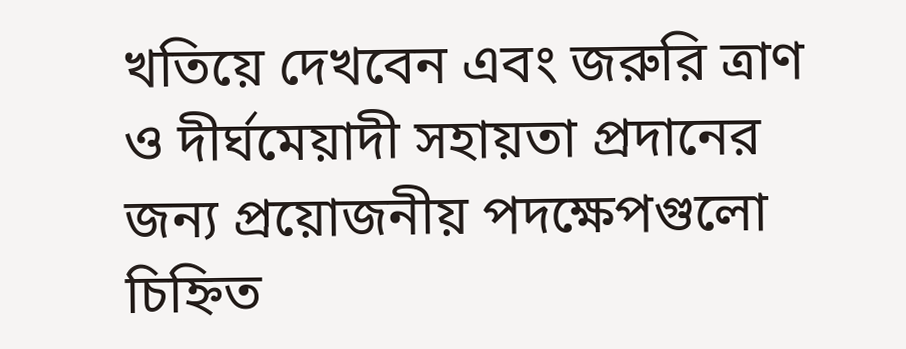খতিয়ে দেখবেন এবং জরুরি ত্রাণ ও দীর্ঘমেয়াদী সহায়তা প্রদানের জন্য প্রয়োজনীয় পদক্ষেপগুলো চিহ্নিত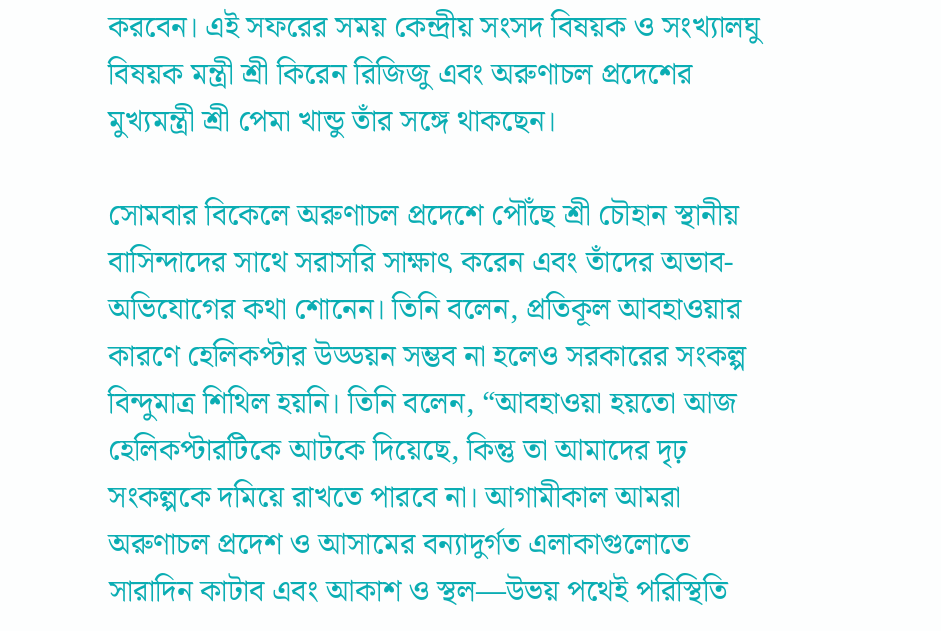করবেন। এই সফরের সময় কেন্দ্রীয় সংসদ বিষয়ক ও সংখ্যালঘু বিষয়ক মন্ত্রী শ্রী কিরেন রিজিজু এবং অরুণাচল প্রদেশের মুখ্যমন্ত্রী শ্রী পেমা খান্ডু তাঁর সঙ্গে থাকছেন।

সোমবার বিকেলে অরুণাচল প্রদেশে পৌঁছে শ্রী চৌহান স্থানীয় বাসিন্দাদের সাথে সরাসরি সাক্ষাৎ করেন এবং তাঁদের অভাব-অভিযোগের কথা শোনেন। তিনি বলেন, প্রতিকূল আবহাওয়ার কারণে হেলিকপ্টার উড্ডয়ন সম্ভব না হলেও সরকারের সংকল্প বিন্দুমাত্র শিথিল হয়নি। তিনি বলেন, “আবহাওয়া হয়তো আজ হেলিকপ্টারটিকে আটকে দিয়েছে, কিন্তু তা আমাদের দৃঢ় সংকল্পকে দমিয়ে রাখতে পারবে না। আগামীকাল আমরা অরুণাচল প্রদেশ ও আসামের বন্যাদুর্গত এলাকাগুলোতে সারাদিন কাটাব এবং আকাশ ও স্থল—উভয় পথেই পরিস্থিতি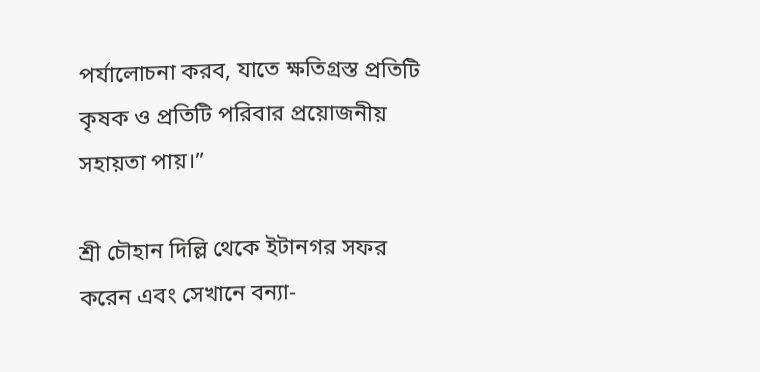পর্যালোচনা করব, যাতে ক্ষতিগ্রস্ত প্রতিটি কৃষক ও প্রতিটি পরিবার প্রয়োজনীয় সহায়তা পায়।”

শ্রী চৌহান দিল্লি থেকে ইটানগর সফর করেন এবং সেখানে বন্যা-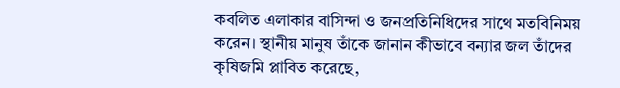কবলিত এলাকার বাসিন্দা ও জনপ্রতিনিধিদের সাথে মতবিনিময় করেন। স্থানীয় মানুষ তাঁকে জানান কীভাবে বন্যার জল তাঁদের কৃষিজমি প্লাবিত করেছে,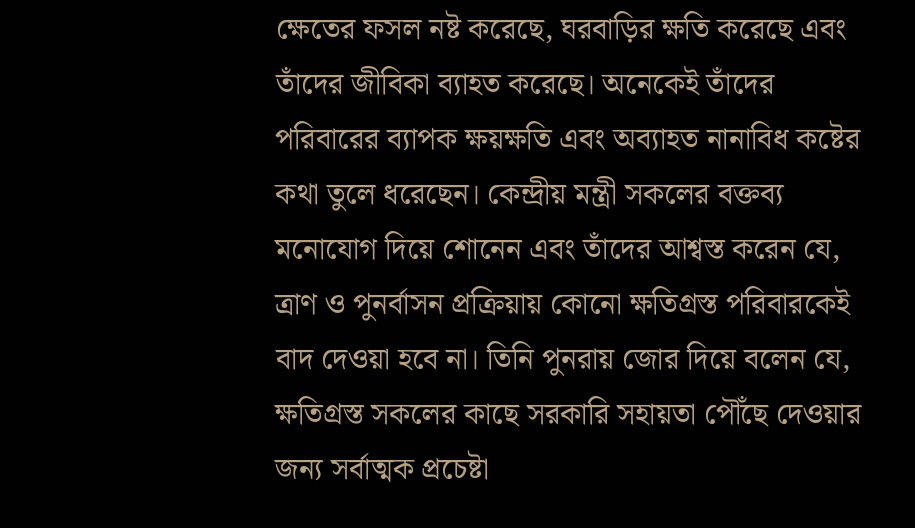ক্ষেতের ফসল নষ্ট করেছে, ঘরবাড়ির ক্ষতি করেছে এবং তাঁদের জীবিকা ব্যাহত করেছে। অনেকেই তাঁদের পরিবারের ব্যাপক ক্ষয়ক্ষতি এবং অব্যাহত নানাবিধ কষ্টের কথা তুলে ধরেছেন। কেন্দ্রীয় মন্ত্রী সকলের বক্তব্য মনোযোগ দিয়ে শোনেন এবং তাঁদের আশ্বস্ত করেন যে, ত্রাণ ও পুনর্বাসন প্রক্রিয়ায় কোনো ক্ষতিগ্রস্ত পরিবারকেই বাদ দেওয়া হবে না। তিনি পুনরায় জোর দিয়ে বলেন যে, ক্ষতিগ্রস্ত সকলের কাছে সরকারি সহায়তা পৌঁছে দেওয়ার জন্য সর্বাত্মক প্রচেষ্টা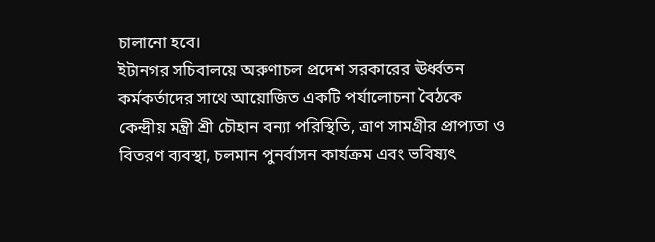চালানো হবে।
ইটানগর সচিবালয়ে অরুণাচল প্রদেশ সরকারের ঊর্ধ্বতন কর্মকর্তাদের সাথে আয়োজিত একটি পর্যালোচনা বৈঠকে কেন্দ্রীয় মন্ত্রী শ্রী চৌহান বন্যা পরিস্থিতি, ত্রাণ সামগ্রীর প্রাপ্যতা ও বিতরণ ব্যবস্থা, চলমান পুনর্বাসন কার্যক্রম এবং ভবিষ্যৎ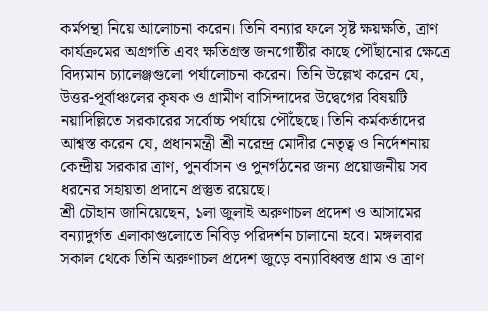কর্মপন্থা নিয়ে আলোচনা করেন। তিনি বন্যার ফলে সৃষ্ট ক্ষয়ক্ষতি, ত্রাণ কার্যক্রমের অগ্রগতি এবং ক্ষতিগ্রস্ত জনগোষ্ঠীর কাছে পৌঁছানোর ক্ষেত্রে বিদ্যমান চ্যালেঞ্জগুলো পর্যালোচনা করেন। তিনি উল্লেখ করেন যে, উত্তর-পূর্বাঞ্চলের কৃষক ও গ্রামীণ বাসিন্দাদের উদ্বেগের বিষয়টি নয়াদিল্লিতে সরকারের সর্বোচ্চ পর্যায়ে পৌঁছেছে। তিনি কর্মকর্তাদের আশ্বস্ত করেন যে, প্রধানমন্ত্রী শ্রী নরেন্দ্র মোদীর নেতৃত্ব ও নির্দেশনায় কেন্দ্রীয় সরকার ত্রাণ, পুনর্বাসন ও পুনর্গঠনের জন্য প্রয়োজনীয় সব ধরনের সহায়তা প্রদানে প্রস্তুত রয়েছে।
শ্রী চৌহান জানিয়েছেন, ১লা জুলাই অরুণাচল প্রদেশ ও আসামের বন্যাদুর্গত এলাকাগুলোতে নিবিড় পরিদর্শন চালানো হবে। মঙ্গলবার সকাল থেকে তিনি অরুণাচল প্রদেশ জুড়ে বন্যাবিধ্বস্ত গ্রাম ও ত্রাণ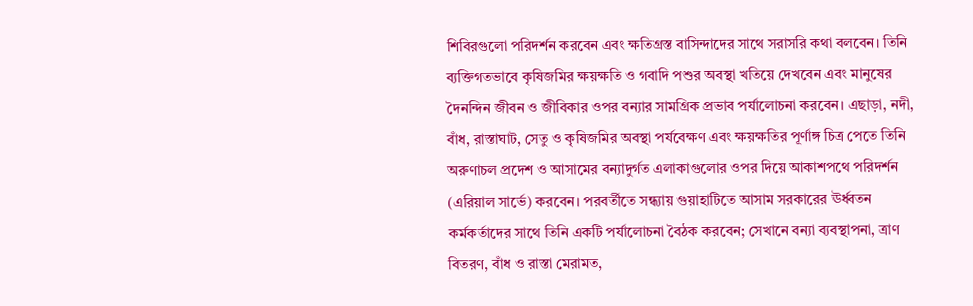শিবিরগুলো পরিদর্শন করবেন এবং ক্ষতিগ্রস্ত বাসিন্দাদের সাথে সরাসরি কথা বলবেন। তিনি ব্যক্তিগতভাবে কৃষিজমির ক্ষয়ক্ষতি ও গবাদি পশুর অবস্থা খতিয়ে দেখবেন এবং মানুষের দৈনন্দিন জীবন ও জীবিকার ওপর বন্যার সামগ্রিক প্রভাব পর্যালোচনা করবেন। এছাড়া, নদী, বাঁধ, রাস্তাঘাট, সেতু ও কৃষিজমির অবস্থা পর্যবেক্ষণ এবং ক্ষয়ক্ষতির পূর্ণাঙ্গ চিত্র পেতে তিনি অরুণাচল প্রদেশ ও আসামের বন্যাদুর্গত এলাকাগুলোর ওপর দিয়ে আকাশপথে পরিদর্শন (এরিয়াল সার্ভে) করবেন। পরবর্তীতে সন্ধ্যায় গুয়াহাটিতে আসাম সরকারের ঊর্ধ্বতন কর্মকর্তাদের সাথে তিনি একটি পর্যালোচনা বৈঠক করবেন; সেখানে বন্যা ব্যবস্থাপনা, ত্রাণ বিতরণ, বাঁধ ও রাস্তা মেরামত,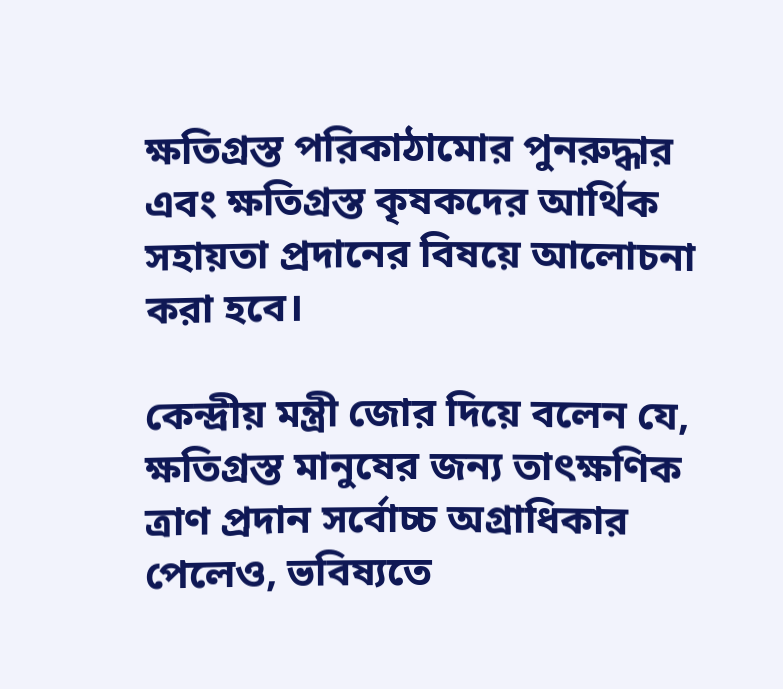ক্ষতিগ্রস্ত পরিকাঠামোর পুনরুদ্ধার এবং ক্ষতিগ্রস্ত কৃষকদের আর্থিক সহায়তা প্রদানের বিষয়ে আলোচনা করা হবে।

কেন্দ্রীয় মন্ত্রী জোর দিয়ে বলেন যে, ক্ষতিগ্রস্ত মানুষের জন্য তাৎক্ষণিক ত্রাণ প্রদান সর্বোচ্চ অগ্রাধিকার পেলেও, ভবিষ্যতে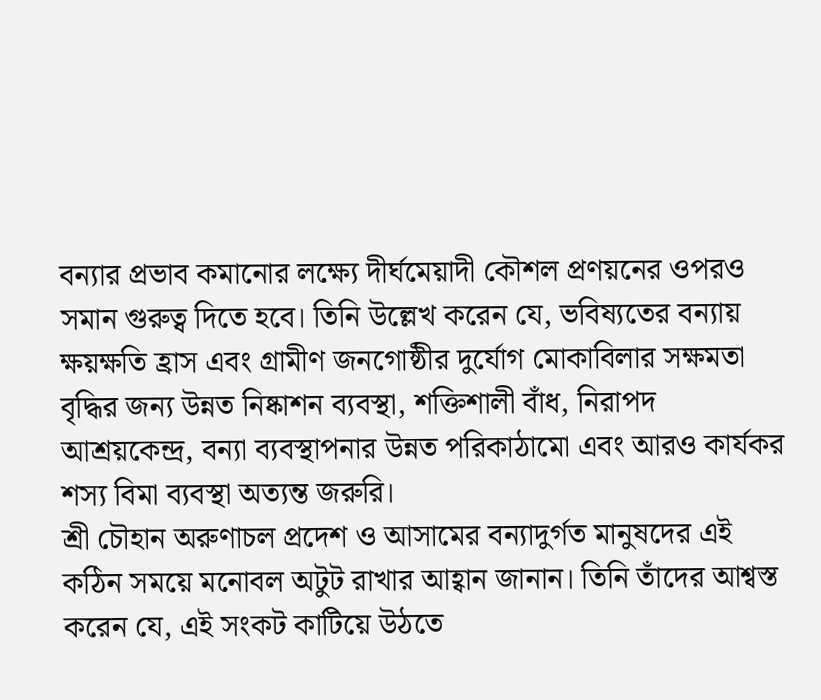বন্যার প্রভাব কমানোর লক্ষ্যে দীর্ঘমেয়াদী কৌশল প্রণয়নের ওপরও সমান গুরুত্ব দিতে হবে। তিনি উল্লেখ করেন যে, ভবিষ্যতের বন্যায় ক্ষয়ক্ষতি হ্রাস এবং গ্রামীণ জনগোষ্ঠীর দুর্যোগ মোকাবিলার সক্ষমতা বৃদ্ধির জন্য উন্নত নিষ্কাশন ব্যবস্থা, শক্তিশালী বাঁধ, নিরাপদ আশ্রয়কেন্দ্র, বন্যা ব্যবস্থাপনার উন্নত পরিকাঠামো এবং আরও কার্যকর শস্য বিমা ব্যবস্থা অত্যন্ত জরুরি।
শ্রী চৌহান অরুণাচল প্রদেশ ও আসামের বন্যাদুর্গত মানুষদের এই কঠিন সময়ে মনোবল অটুট রাখার আহ্বান জানান। তিনি তাঁদের আশ্বস্ত করেন যে, এই সংকট কাটিয়ে উঠতে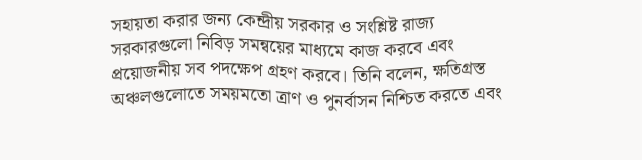সহায়তা করার জন্য কেন্দ্রীয় সরকার ও সংশ্লিষ্ট রাজ্য সরকারগুলো নিবিড় সমন্বয়ের মাধ্যমে কাজ করবে এবং প্রয়োজনীয় সব পদক্ষেপ গ্রহণ করবে। তিনি বলেন, ক্ষতিগ্রস্ত অঞ্চলগুলোতে সময়মতো ত্রাণ ও পুনর্বাসন নিশ্চিত করতে এবং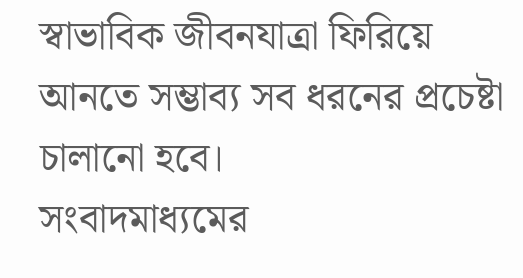স্বাভাবিক জীবনযাত্রা ফিরিয়ে আনতে সম্ভাব্য সব ধরনের প্রচেষ্টা চালানো হবে।
সংবাদমাধ্যমের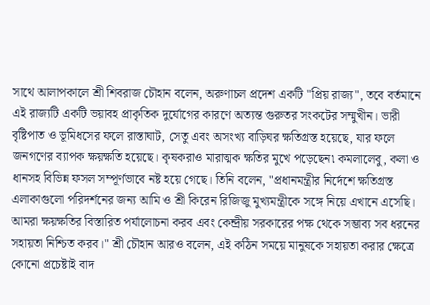সাথে আলাপকালে শ্রী শিবরাজ চৌহান বলেন, অরুণাচল প্রদেশ একটি "প্রিয় রাজ্য", তবে বর্তমানে এই রাজ্যটি একটি ভয়াবহ প্রাকৃতিক দুর্যোগের কারণে অত্যন্ত গুরুতর সংকটের সম্মুখীন। ভারী বৃষ্টিপাত ও ভূমিধসের ফলে রাস্তাঘাট, সেতু এবং অসংখ্য বাড়িঘর ক্ষতিগ্রস্ত হয়েছে, যার ফলে জনগণের ব্যাপক ক্ষয়ক্ষতি হয়েছে। কৃষকরাও মারাত্মক ক্ষতির মুখে পড়েছেন৷ কমলালেবু, কলা ও ধানসহ বিভিন্ন ফসল সম্পূর্ণভাবে নষ্ট হয়ে গেছে। তিনি বলেন, "প্রধানমন্ত্রীর নির্দেশে ক্ষতিগ্রস্ত এলাকাগুলো পরিদর্শনের জন্য আমি ও শ্রী কিরেন রিজিজু মুখ্যমন্ত্রীকে সঙ্গে নিয়ে এখানে এসেছি। আমরা ক্ষয়ক্ষতির বিস্তারিত পর্যালোচনা করব এবং কেন্দ্রীয় সরকারের পক্ষ থেকে সম্ভাব্য সব ধরনের সহায়তা নিশ্চিত করব।" শ্রী চৌহান আরও বলেন, এই কঠিন সময়ে মানুষকে সহায়তা করার ক্ষেত্রে কোনো প্রচেষ্টাই বাদ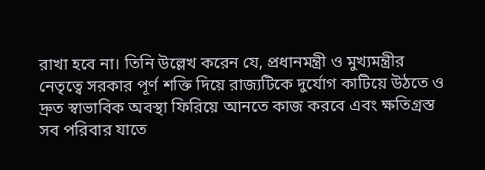রাখা হবে না। তিনি উল্লেখ করেন যে, প্রধানমন্ত্রী ও মুখ্যমন্ত্রীর নেতৃত্বে সরকার পূর্ণ শক্তি দিয়ে রাজ্যটিকে দুর্যোগ কাটিয়ে উঠতে ও দ্রুত স্বাভাবিক অবস্থা ফিরিয়ে আনতে কাজ করবে এবং ক্ষতিগ্রস্ত সব পরিবার যাতে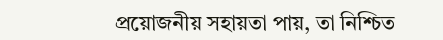প্রয়োজনীয় সহায়তা পায়, তা নিশ্চিত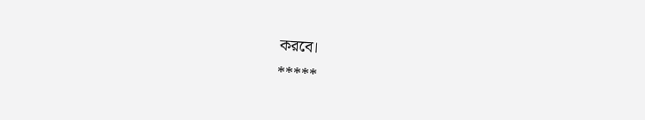করবে।
*****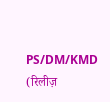PS/DM/KMD
(रिलीज़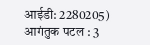आईडी: 2280205)
आगंतुक पटल : 3